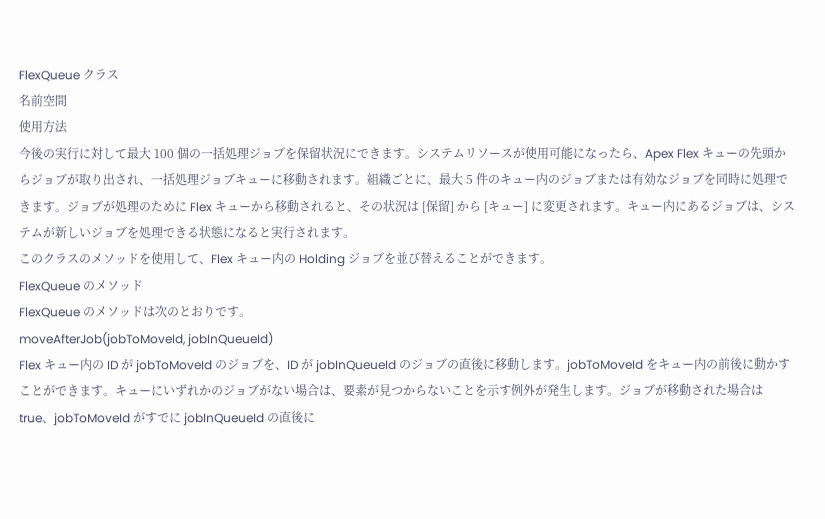FlexQueue クラス
名前空間
使用方法
今後の実行に対して最大 100 個の一括処理ジョブを保留状況にできます。システムリソースが使用可能になったら、Apex Flex キューの先頭からジョブが取り出され、一括処理ジョブキューに移動されます。組織ごとに、最大 5 件のキュー内のジョブまたは有効なジョブを同時に処理できます。ジョブが処理のために Flex キューから移動されると、その状況は [保留] から [キュー] に変更されます。キュー内にあるジョブは、システムが新しいジョブを処理できる状態になると実行されます。
このクラスのメソッドを使用して、Flex キュー内の Holding ジョブを並び替えることができます。
FlexQueue のメソッド
FlexQueue のメソッドは次のとおりです。
moveAfterJob(jobToMoveId, jobInQueueId)
Flex キュー内の ID が jobToMoveId のジョブを、ID が jobInQueueId のジョブの直後に移動します。jobToMoveId をキュー内の前後に動かすことができます。キューにいずれかのジョブがない場合は、要素が見つからないことを示す例外が発生します。ジョブが移動された場合は true、jobToMoveId がすでに jobInQueueId の直後に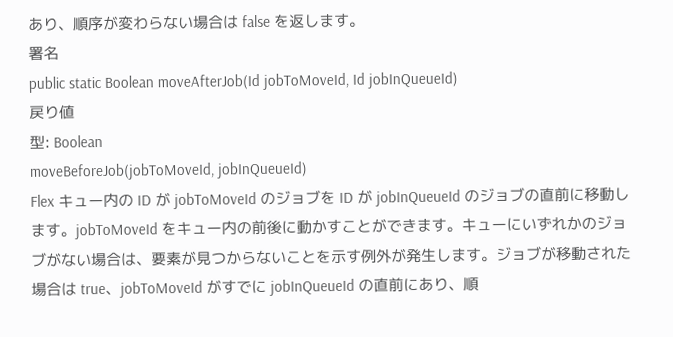あり、順序が変わらない場合は false を返します。
署名
public static Boolean moveAfterJob(Id jobToMoveId, Id jobInQueueId)
戻り値
型: Boolean
moveBeforeJob(jobToMoveId, jobInQueueId)
Flex キュー内の ID が jobToMoveId のジョブを ID が jobInQueueId のジョブの直前に移動します。jobToMoveId をキュー内の前後に動かすことができます。キューにいずれかのジョブがない場合は、要素が見つからないことを示す例外が発生します。ジョブが移動された場合は true、jobToMoveId がすでに jobInQueueId の直前にあり、順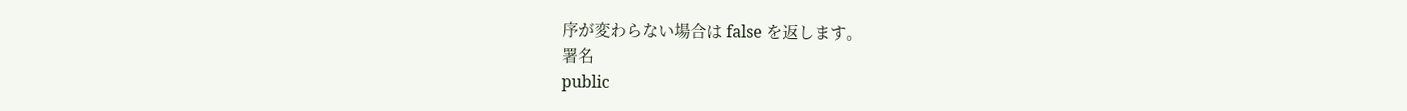序が変わらない場合は false を返します。
署名
public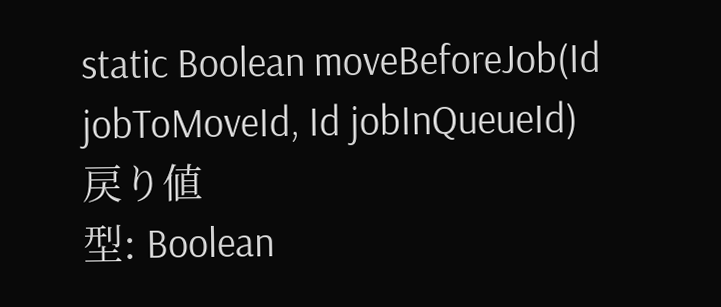static Boolean moveBeforeJob(Id jobToMoveId, Id jobInQueueId)
戻り値
型: Boolean